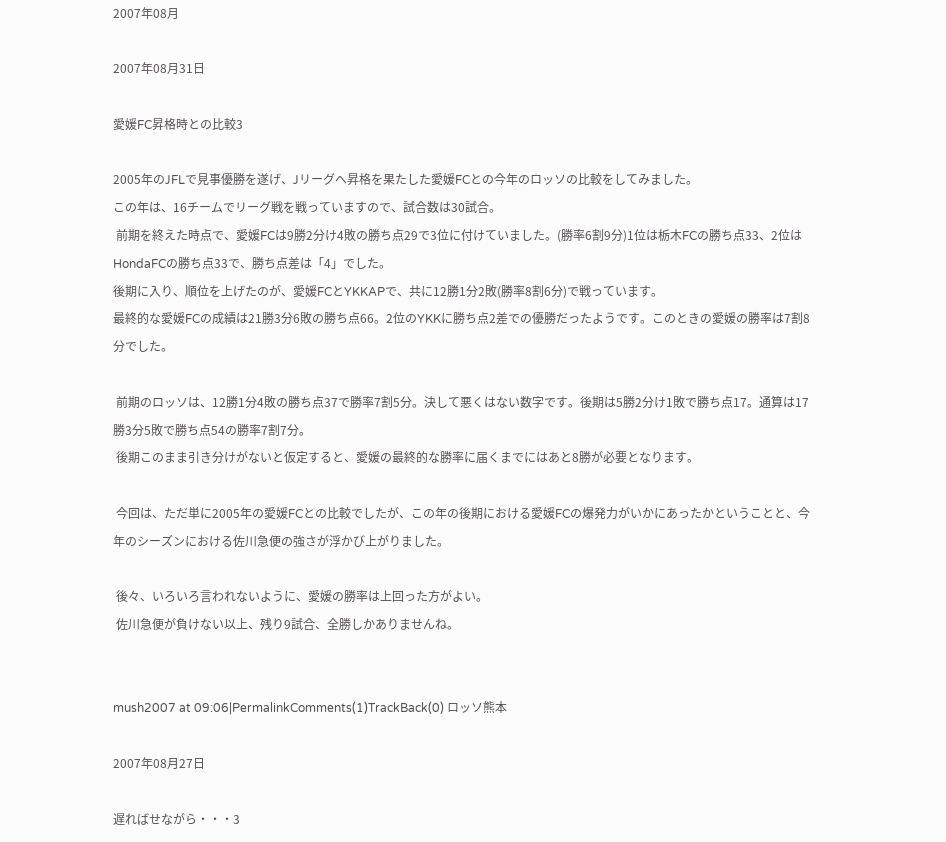2007年08月

2007年08月31日

愛媛FC昇格時との比較3

2005年のJFLで見事優勝を遂げ、Jリーグへ昇格を果たした愛媛FCとの今年のロッソの比較をしてみました。
この年は、16チームでリーグ戦を戦っていますので、試合数は30試合。
 前期を終えた時点で、愛媛FCは9勝2分け4敗の勝ち点29で3位に付けていました。(勝率6割9分)1位は栃木FCの勝ち点33、2位はHondaFCの勝ち点33で、勝ち点差は「4」でした。
後期に入り、順位を上げたのが、愛媛FCとYKKAPで、共に12勝1分2敗(勝率8割6分)で戦っています。
最終的な愛媛FCの成績は21勝3分6敗の勝ち点66。2位のYKKに勝ち点2差での優勝だったようです。このときの愛媛の勝率は7割8分でした。

 前期のロッソは、12勝1分4敗の勝ち点37で勝率7割5分。決して悪くはない数字です。後期は5勝2分け1敗で勝ち点17。通算は17勝3分5敗で勝ち点54の勝率7割7分。
 後期このまま引き分けがないと仮定すると、愛媛の最終的な勝率に届くまでにはあと8勝が必要となります。

 今回は、ただ単に2005年の愛媛FCとの比較でしたが、この年の後期における愛媛FCの爆発力がいかにあったかということと、今年のシーズンにおける佐川急便の強さが浮かび上がりました。

 後々、いろいろ言われないように、愛媛の勝率は上回った方がよい。
 佐川急便が負けない以上、残り9試合、全勝しかありませんね。


mush2007 at 09:06|PermalinkComments(1)TrackBack(0) ロッソ熊本

2007年08月27日

遅ればせながら・・・3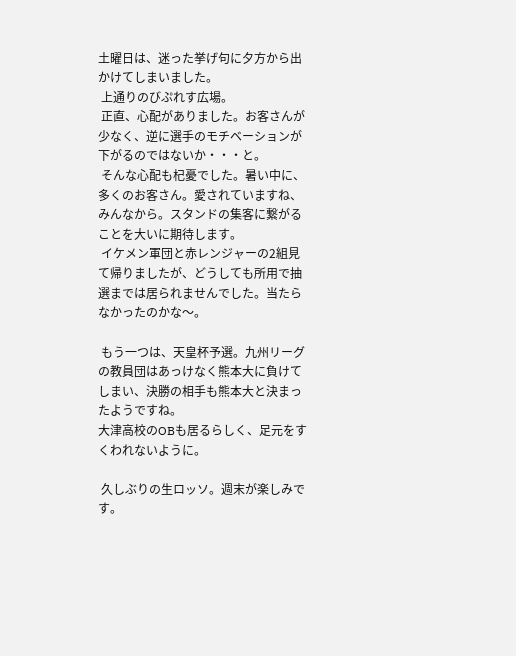土曜日は、迷った挙げ句に夕方から出かけてしまいました。
 上通りのびぷれす広場。
 正直、心配がありました。お客さんが少なく、逆に選手のモチベーションが下がるのではないか・・・と。
 そんな心配も杞憂でした。暑い中に、多くのお客さん。愛されていますね、みんなから。スタンドの集客に繋がることを大いに期待します。
 イケメン軍団と赤レンジャーの2組見て帰りましたが、どうしても所用で抽選までは居られませんでした。当たらなかったのかな〜。

 もう一つは、天皇杯予選。九州リーグの教員団はあっけなく熊本大に負けてしまい、決勝の相手も熊本大と決まったようですね。
大津高校のOBも居るらしく、足元をすくわれないように。

 久しぶりの生ロッソ。週末が楽しみです。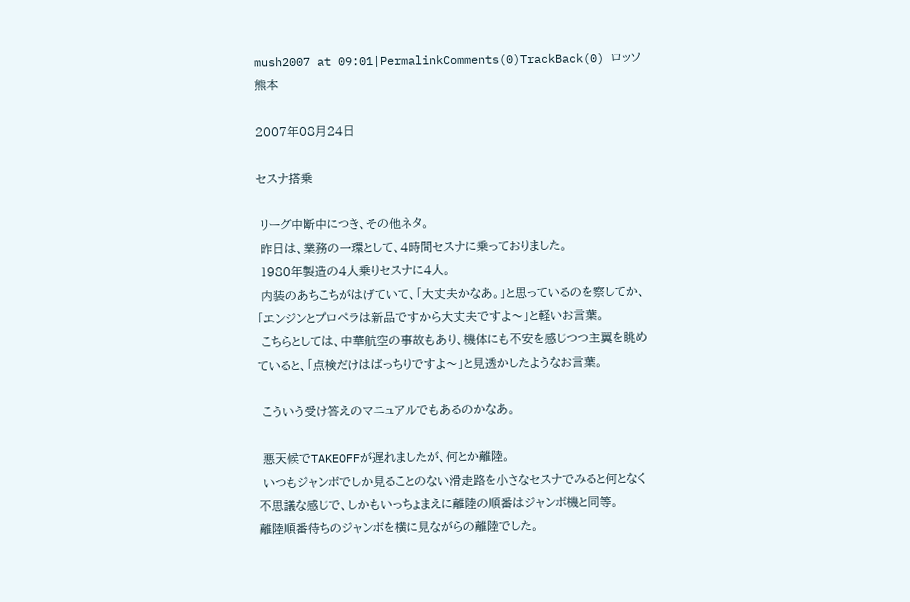mush2007 at 09:01|PermalinkComments(0)TrackBack(0) ロッソ熊本

2007年08月24日

セスナ搭乗

 リーグ中断中につき、その他ネタ。
 昨日は、業務の一環として、4時間セスナに乗っておりました。
 1980年製造の4人乗りセスナに4人。
 内装のあちこちがはげていて、「大丈夫かなあ。」と思っているのを察してか、「エンジンとプロペラは新品ですから大丈夫ですよ〜」と軽いお言葉。
 こちらとしては、中華航空の事故もあり、機体にも不安を感じつつ主翼を眺めていると、「点検だけはばっちりですよ〜」と見透かしたようなお言葉。

 こういう受け答えのマニュアルでもあるのかなあ。

 悪天候でTAKEOFFが遅れましたが、何とか離陸。
 いつもジャンボでしか見ることのない滑走路を小さなセスナでみると何となく不思議な感じで、しかもいっちょまえに離陸の順番はジャンボ機と同等。
離陸順番待ちのジャンボを横に見ながらの離陸でした。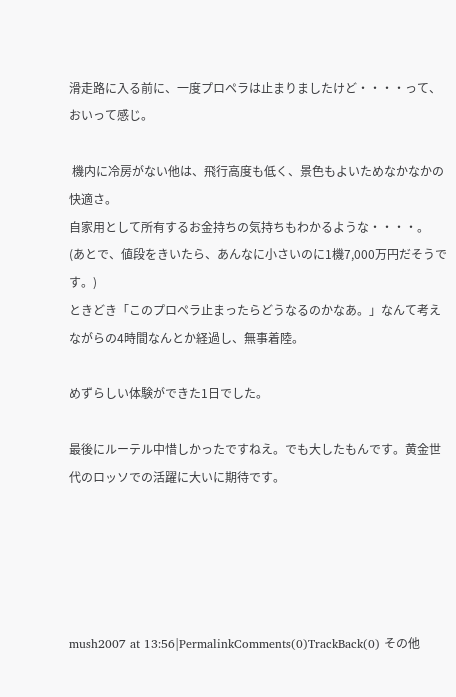滑走路に入る前に、一度プロペラは止まりましたけど・・・・って、おいって感じ。

 機内に冷房がない他は、飛行高度も低く、景色もよいためなかなかの快適さ。
自家用として所有するお金持ちの気持ちもわかるような・・・・。
(あとで、値段をきいたら、あんなに小さいのに1機7,000万円だそうです。)
ときどき「このプロペラ止まったらどうなるのかなあ。」なんて考えながらの4時間なんとか経過し、無事着陸。

めずらしい体験ができた1日でした。

最後にルーテル中惜しかったですねえ。でも大したもんです。黄金世代のロッソでの活躍に大いに期待です。





mush2007 at 13:56|PermalinkComments(0)TrackBack(0) その他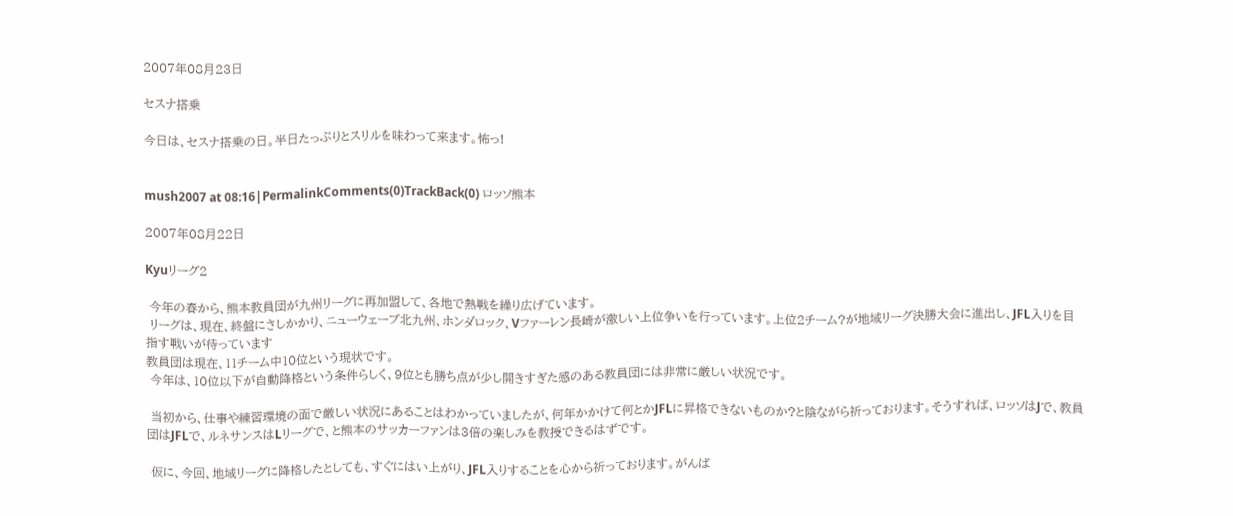2007年08月23日

セスナ搭乗

今日は、セスナ搭乗の日。半日たっぷりとスリルを味わって来ます。怖っ!


mush2007 at 08:16|PermalinkComments(0)TrackBack(0) ロッソ熊本

2007年08月22日

Kyuリーグ2

 今年の春から、熊本教員団が九州リーグに再加盟して、各地で熱戦を繰り広げています。
 リーグは、現在、終盤にさしかかり、ニューウェーブ北九州、ホンダロック、Vファーレン長崎が激しい上位争いを行っています。上位2チーム?が地域リーグ決勝大会に進出し、JFL入りを目指す戦いが待っています
教員団は現在、11チーム中10位という現状です。
 今年は、10位以下が自動降格という条件らしく、9位とも勝ち点が少し開きすぎた感のある教員団には非常に厳しい状況です。

 当初から、仕事や練習環境の面で厳しい状況にあることはわかっていましたが、何年かかけて何とかJFLに昇格できないものか?と陰ながら祈っております。そうすれば、ロッソはJで、教員団はJFLで、ルネサンスはLリーグで、と熊本のサッカーファンは3倍の楽しみを教授できるはずです。

 仮に、今回、地域リーグに降格したとしても、すぐにはい上がり、JFL入りすることを心から祈っております。がんば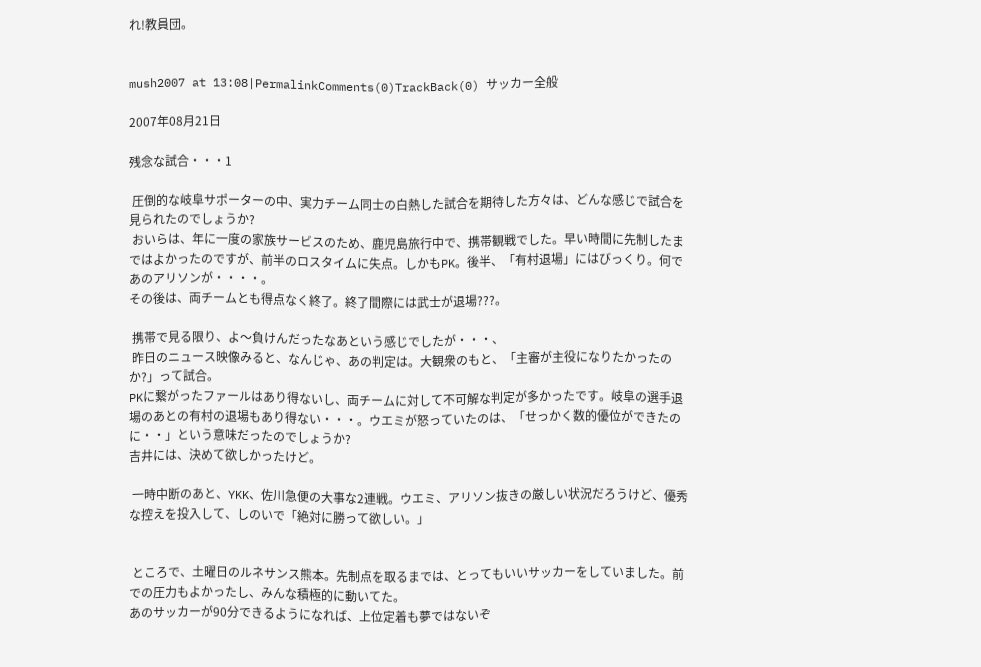れ!教員団。


mush2007 at 13:08|PermalinkComments(0)TrackBack(0) サッカー全般

2007年08月21日

残念な試合・・・1

 圧倒的な岐阜サポーターの中、実力チーム同士の白熱した試合を期待した方々は、どんな感じで試合を見られたのでしょうか?
 おいらは、年に一度の家族サービスのため、鹿児島旅行中で、携帯観戦でした。早い時間に先制したまではよかったのですが、前半のロスタイムに失点。しかもPK。後半、「有村退場」にはびっくり。何であのアリソンが・・・・。
その後は、両チームとも得点なく終了。終了間際には武士が退場???。

 携帯で見る限り、よ〜負けんだったなあという感じでしたが・・・、
 昨日のニュース映像みると、なんじゃ、あの判定は。大観衆のもと、「主審が主役になりたかったのか?」って試合。
PKに繋がったファールはあり得ないし、両チームに対して不可解な判定が多かったです。岐阜の選手退場のあとの有村の退場もあり得ない・・・。ウエミが怒っていたのは、「せっかく数的優位ができたのに・・」という意味だったのでしょうか?
吉井には、決めて欲しかったけど。

 一時中断のあと、YKK、佐川急便の大事な2連戦。ウエミ、アリソン抜きの厳しい状況だろうけど、優秀な控えを投入して、しのいで「絶対に勝って欲しい。」


 ところで、土曜日のルネサンス熊本。先制点を取るまでは、とってもいいサッカーをしていました。前での圧力もよかったし、みんな積極的に動いてた。
あのサッカーが90分できるようになれば、上位定着も夢ではないぞ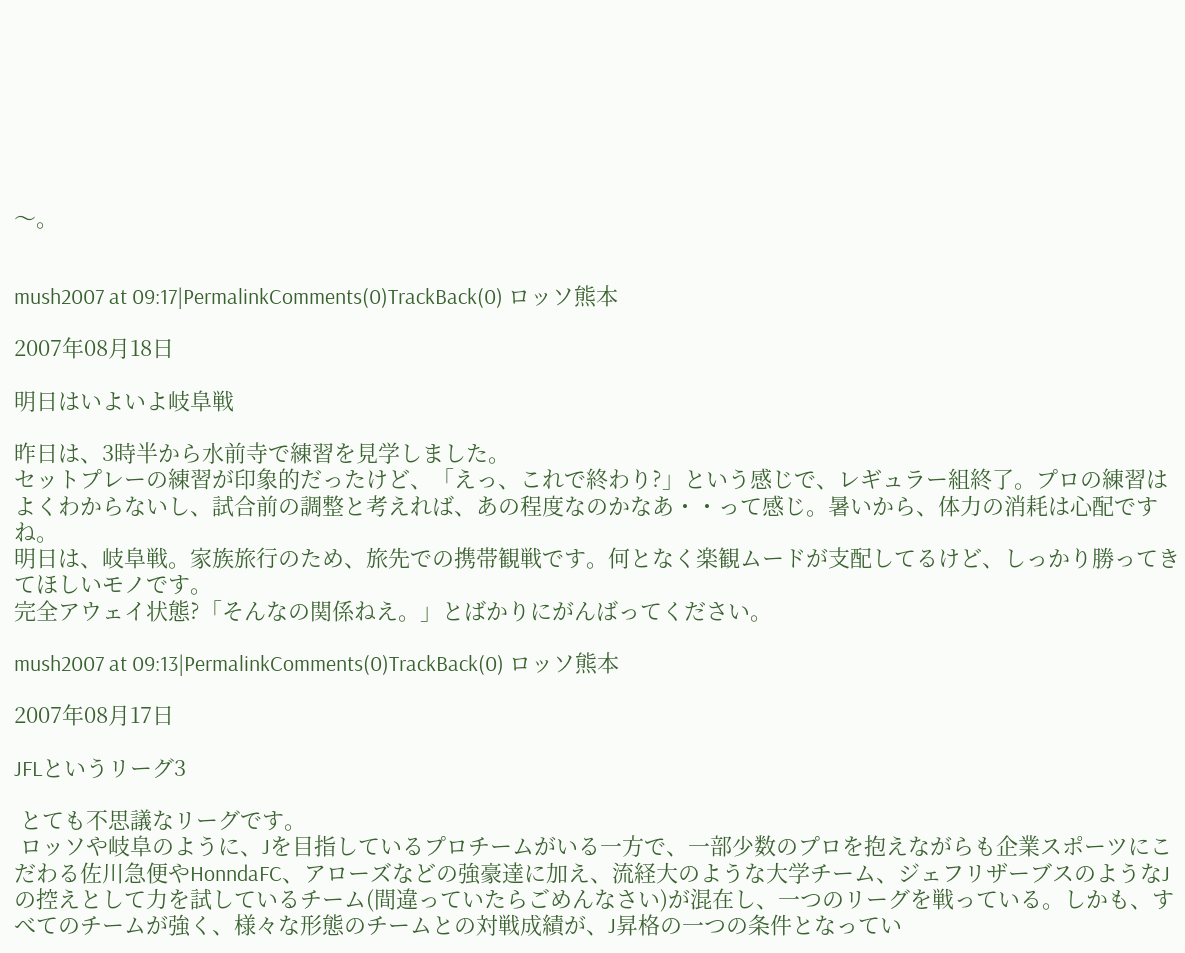〜。


mush2007 at 09:17|PermalinkComments(0)TrackBack(0) ロッソ熊本

2007年08月18日

明日はいよいよ岐阜戦

昨日は、3時半から水前寺で練習を見学しました。
セットプレーの練習が印象的だったけど、「えっ、これで終わり?」という感じで、レギュラー組終了。プロの練習はよくわからないし、試合前の調整と考えれば、あの程度なのかなあ・・って感じ。暑いから、体力の消耗は心配ですね。
明日は、岐阜戦。家族旅行のため、旅先での携帯観戦です。何となく楽観ムードが支配してるけど、しっかり勝ってきてほしいモノです。
完全アウェイ状態?「そんなの関係ねえ。」とばかりにがんばってください。

mush2007 at 09:13|PermalinkComments(0)TrackBack(0) ロッソ熊本

2007年08月17日

JFLというリーグ3

 とても不思議なリーグです。
 ロッソや岐阜のように、Jを目指しているプロチームがいる一方で、一部少数のプロを抱えながらも企業スポーツにこだわる佐川急便やHonndaFC、アローズなどの強豪達に加え、流経大のような大学チーム、ジェフリザーブスのようなJの控えとして力を試しているチーム(間違っていたらごめんなさい)が混在し、一つのリーグを戦っている。しかも、すべてのチームが強く、様々な形態のチームとの対戦成績が、J昇格の一つの条件となってい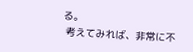る。
 考えてみれば、非常に不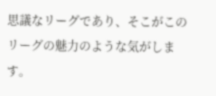思議なリーグであり、そこがこのリーグの魅力のような気がします。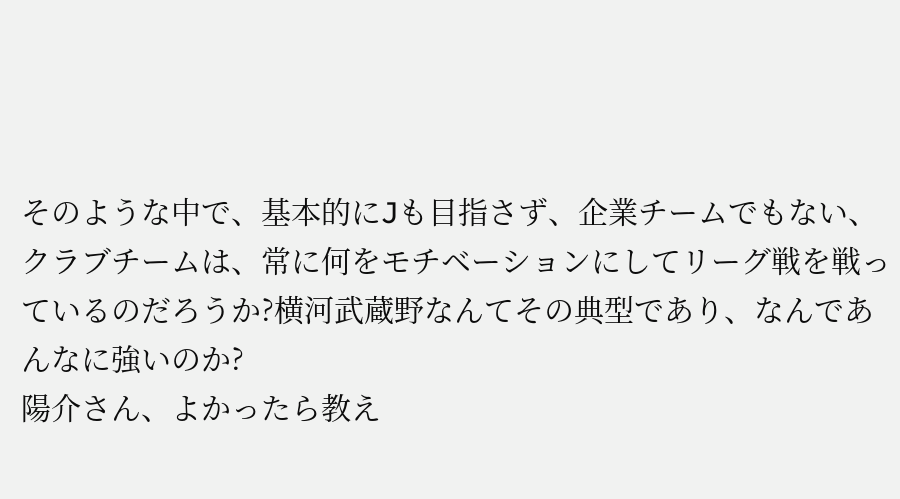そのような中で、基本的にJも目指さず、企業チームでもない、クラブチームは、常に何をモチベーションにしてリーグ戦を戦っているのだろうか?横河武蔵野なんてその典型であり、なんであんなに強いのか?
陽介さん、よかったら教え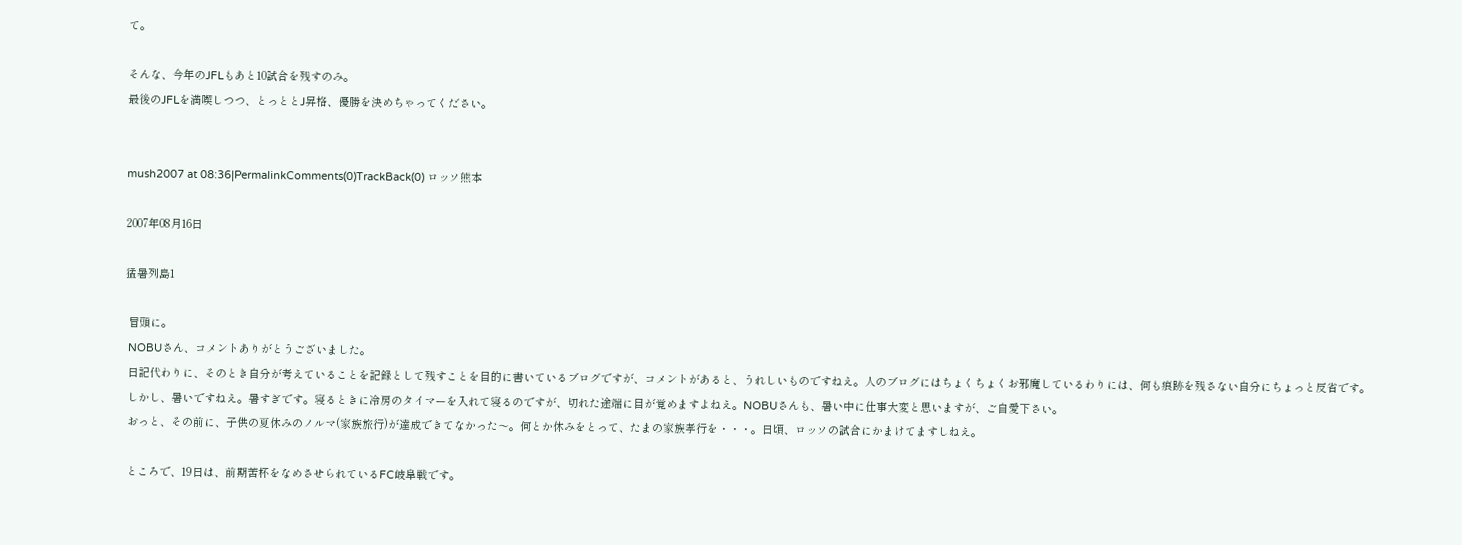て。

そんな、今年のJFLもあと10試合を残すのみ。
最後のJFLを満喫しつつ、とっととJ昇格、優勝を決めちゃってください。


mush2007 at 08:36|PermalinkComments(0)TrackBack(0) ロッソ熊本

2007年08月16日

猛暑列島1

 冒頭に。
 NOBUさん、コメントありがとうございました。
 日記代わりに、そのとき自分が考えていることを記録として残すことを目的に書いているブログですが、コメントがあると、うれしいものですねえ。人のブログにはちょくちょくお邪魔しているわりには、何も痕跡を残さない自分にちょっと反省です。
 しかし、暑いですねえ。暑すぎです。寝るときに冷房のタイマーを入れて寝るのですが、切れた途端に目が覚めますよねえ。NOBUさんも、暑い中に仕事大変と思いますが、ご自愛下さい。
 おっと、その前に、子供の夏休みのノルマ(家族旅行)が達成できてなかった〜。何とか休みをとって、たまの家族孝行を・・・。日頃、ロッソの試合にかまけてますしねえ。

 ところで、19日は、前期苦杯をなめさせられているFC岐阜戦です。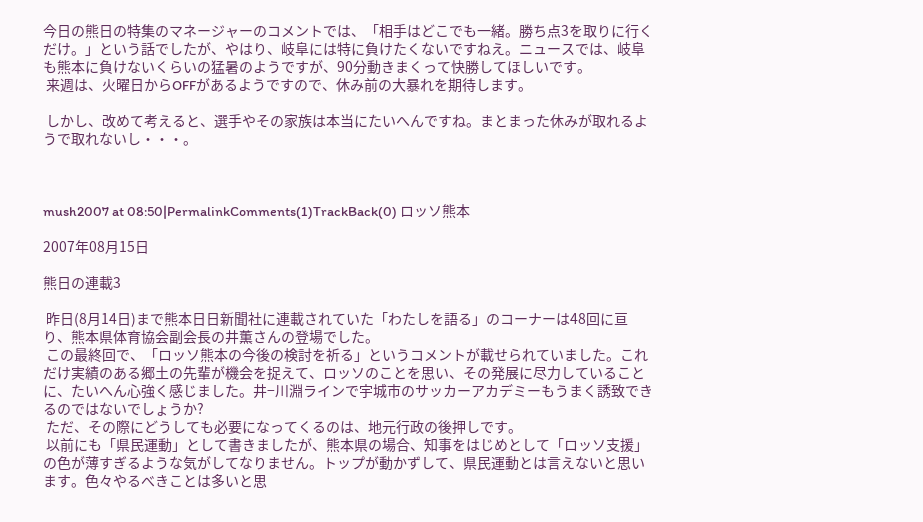今日の熊日の特集のマネージャーのコメントでは、「相手はどこでも一緒。勝ち点3を取りに行くだけ。」という話でしたが、やはり、岐阜には特に負けたくないですねえ。ニュースでは、岐阜も熊本に負けないくらいの猛暑のようですが、90分動きまくって快勝してほしいです。
 来週は、火曜日からOFFがあるようですので、休み前の大暴れを期待します。

 しかし、改めて考えると、選手やその家族は本当にたいへんですね。まとまった休みが取れるようで取れないし・・・。



mush2007 at 08:50|PermalinkComments(1)TrackBack(0) ロッソ熊本

2007年08月15日

熊日の連載3

 昨日(8月14日)まで熊本日日新聞社に連載されていた「わたしを語る」のコーナーは48回に亘り、熊本県体育協会副会長の井薫さんの登場でした。
 この最終回で、「ロッソ熊本の今後の検討を祈る」というコメントが載せられていました。これだけ実績のある郷土の先輩が機会を捉えて、ロッソのことを思い、その発展に尽力していることに、たいへん心強く感じました。井−川淵ラインで宇城市のサッカーアカデミーもうまく誘致できるのではないでしょうか?
 ただ、その際にどうしても必要になってくるのは、地元行政の後押しです。
 以前にも「県民運動」として書きましたが、熊本県の場合、知事をはじめとして「ロッソ支援」の色が薄すぎるような気がしてなりません。トップが動かずして、県民運動とは言えないと思います。色々やるべきことは多いと思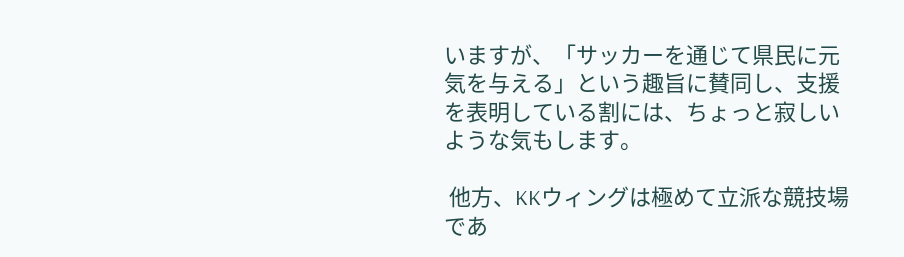いますが、「サッカーを通じて県民に元気を与える」という趣旨に賛同し、支援を表明している割には、ちょっと寂しいような気もします。

 他方、KKウィングは極めて立派な競技場であ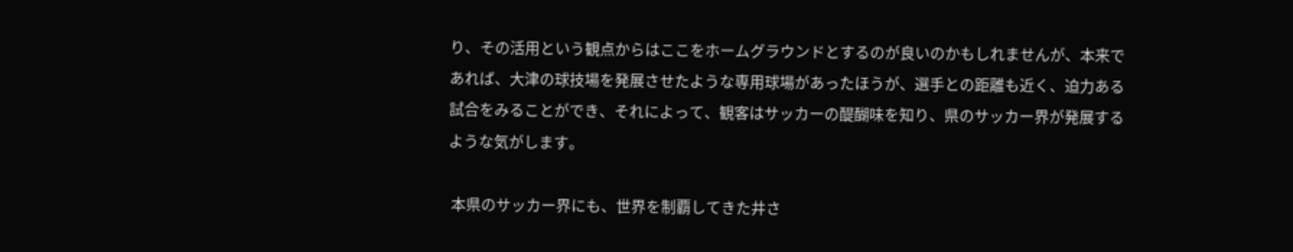り、その活用という観点からはここをホームグラウンドとするのが良いのかもしれませんが、本来であれば、大津の球技場を発展させたような専用球場があったほうが、選手との距離も近く、迫力ある試合をみることができ、それによって、観客はサッカーの醍醐味を知り、県のサッカー界が発展するような気がします。

 本県のサッカー界にも、世界を制覇してきた井さ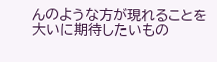んのような方が現れることを大いに期待したいもの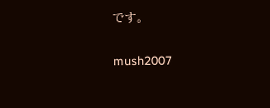です。


mush2007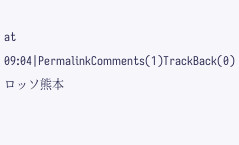at 09:04|PermalinkComments(1)TrackBack(0) ロッソ熊本